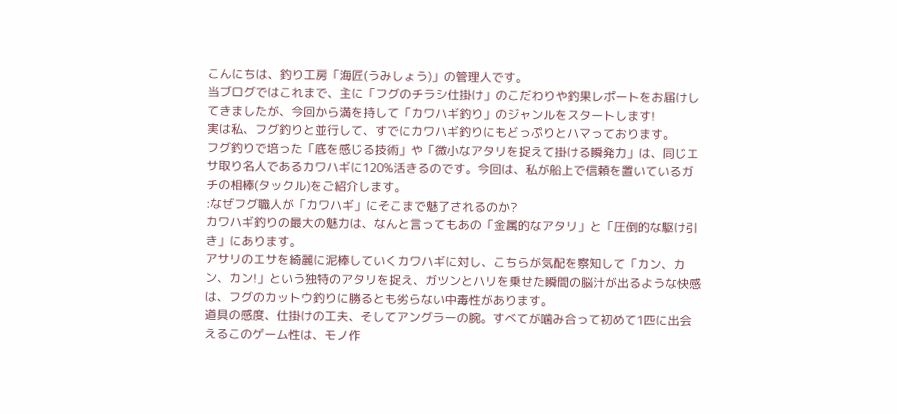こんにちは、釣り工房「海匠(うみしょう)」の管理人です。
当ブログではこれまで、主に「フグのチラシ仕掛け」のこだわりや釣果レポートをお届けしてきましたが、今回から満を持して「カワハギ釣り」のジャンルをスタートします!
実は私、フグ釣りと並行して、すでにカワハギ釣りにもどっぷりとハマっております。
フグ釣りで培った「底を感じる技術」や「微小なアタリを捉えて掛ける瞬発力」は、同じエサ取り名人であるカワハギに120%活きるのです。今回は、私が船上で信頼を置いているガチの相棒(タックル)をご紹介します。
:なぜフグ職人が「カワハギ」にそこまで魅了されるのか?
カワハギ釣りの最大の魅力は、なんと言ってもあの「金属的なアタリ」と「圧倒的な駆け引き」にあります。
アサリのエサを綺麗に泥棒していくカワハギに対し、こちらが気配を察知して「カン、カン、カン!」という独特のアタリを捉え、ガツンとハリを乗せた瞬間の脳汁が出るような快感は、フグのカットウ釣りに勝るとも劣らない中毒性があります。
道具の感度、仕掛けの工夫、そしてアングラーの腕。すべてが噛み合って初めて1匹に出会えるこのゲーム性は、モノ作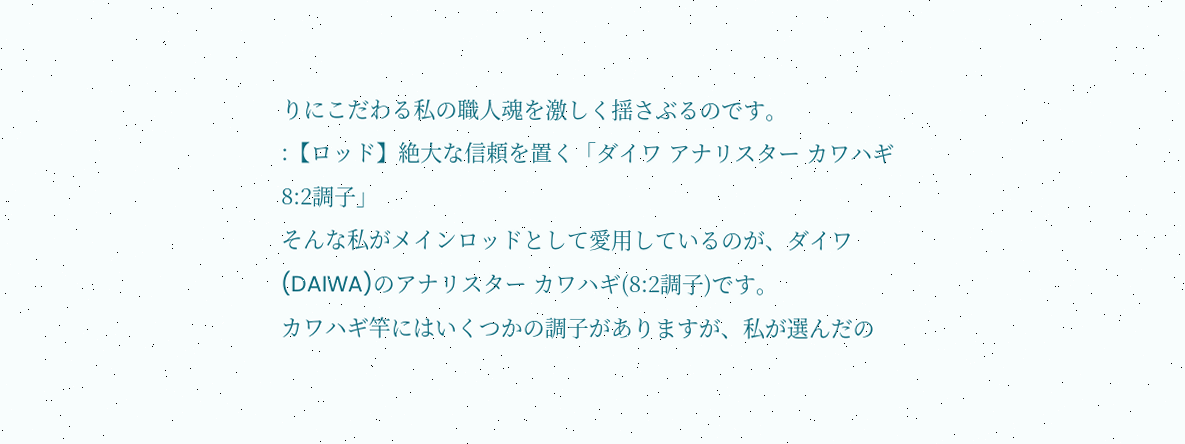りにこだわる私の職人魂を激しく揺さぶるのです。
:【ロッド】絶大な信頼を置く「ダイワ アナリスター カワハギ 8:2調子」
そんな私がメインロッドとして愛用しているのが、ダイワ(DAIWA)のアナリスター カワハギ(8:2調子)です。
カワハギ竿にはいくつかの調子がありますが、私が選んだの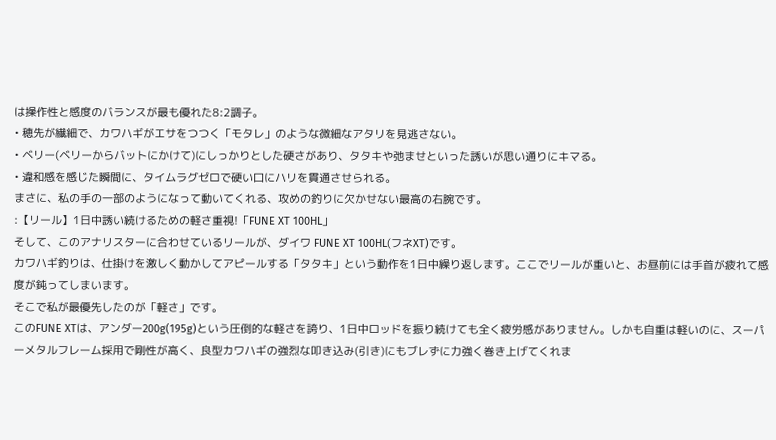は操作性と感度のバランスが最も優れた8:2調子。
• 穂先が繊細で、カワハギがエサをつつく「モタレ」のような微細なアタリを見逃さない。
• ベリー(ベリーからバットにかけて)にしっかりとした硬さがあり、タタキや弛ませといった誘いが思い通りにキマる。
• 違和感を感じた瞬間に、タイムラグゼロで硬い口にハリを貫通させられる。
まさに、私の手の一部のようになって動いてくれる、攻めの釣りに欠かせない最高の右腕です。
:【リール】1日中誘い続けるための軽さ重視!「FUNE XT 100HL」
そして、このアナリスターに合わせているリールが、ダイワ FUNE XT 100HL(フネXT)です。
カワハギ釣りは、仕掛けを激しく動かしてアピールする「タタキ」という動作を1日中繰り返します。ここでリールが重いと、お昼前には手首が疲れて感度が鈍ってしまいます。
そこで私が最優先したのが「軽さ」です。
このFUNE XTは、アンダー200g(195g)という圧倒的な軽さを誇り、1日中ロッドを振り続けても全く疲労感がありません。しかも自重は軽いのに、スーパーメタルフレーム採用で剛性が高く、良型カワハギの強烈な叩き込み(引き)にもブレずに力強く巻き上げてくれま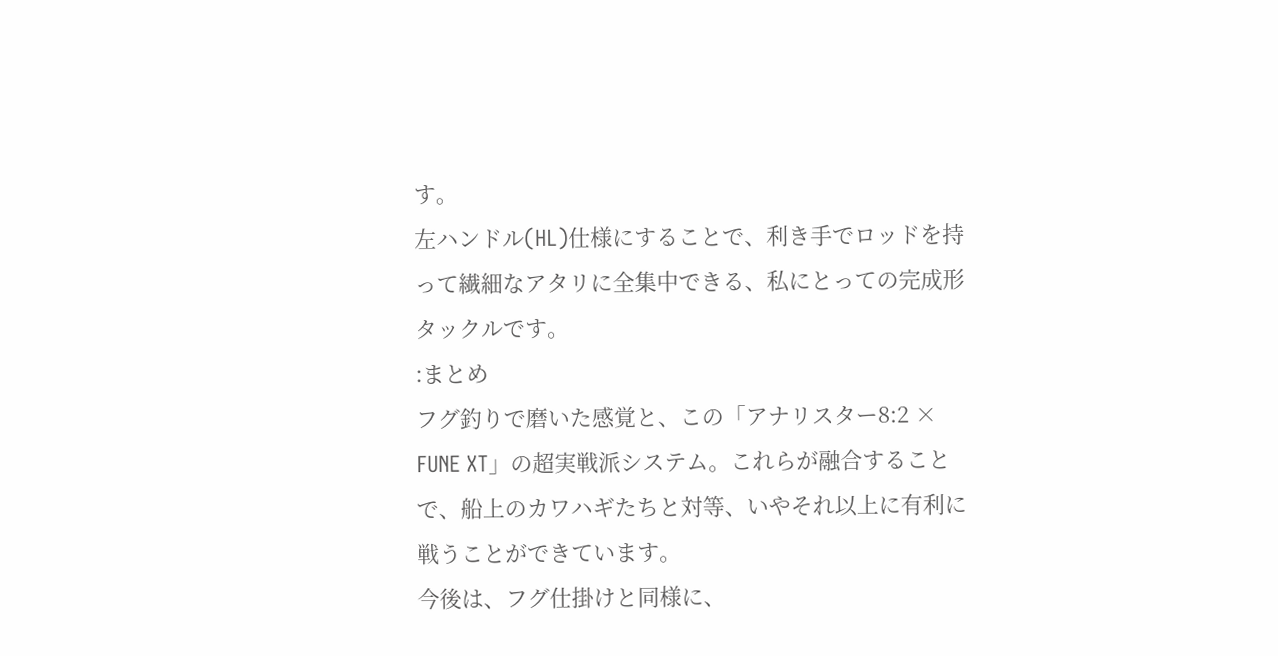す。
左ハンドル(HL)仕様にすることで、利き手でロッドを持って繊細なアタリに全集中できる、私にとっての完成形タックルです。
:まとめ
フグ釣りで磨いた感覚と、この「アナリスター8:2 × FUNE XT」の超実戦派システム。これらが融合することで、船上のカワハギたちと対等、いやそれ以上に有利に戦うことができています。
今後は、フグ仕掛けと同様に、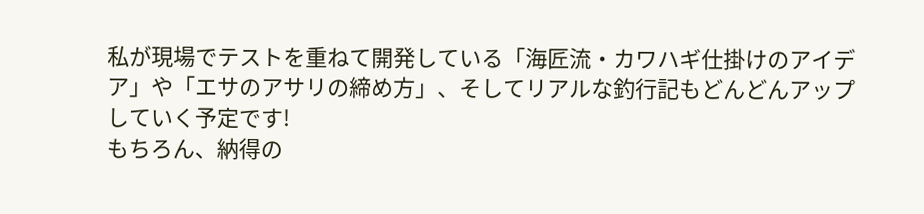私が現場でテストを重ねて開発している「海匠流・カワハギ仕掛けのアイデア」や「エサのアサリの締め方」、そしてリアルな釣行記もどんどんアップしていく予定です!
もちろん、納得の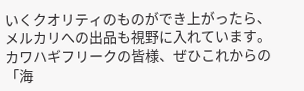いくクオリティのものができ上がったら、メルカリへの出品も視野に入れています。
カワハギフリークの皆様、ぜひこれからの「海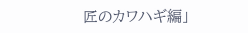匠のカワハギ編」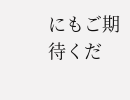にもご期待くだ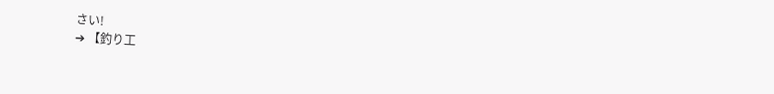さい!
➔ 【釣り工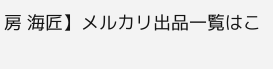房 海匠】メルカリ出品一覧はこ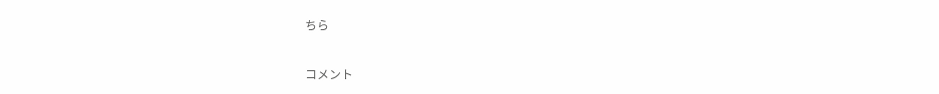ちら


コメント